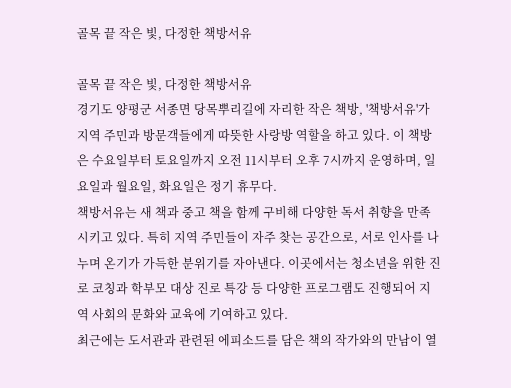골목 끝 작은 빛, 다정한 책방서유

골목 끝 작은 빛, 다정한 책방서유
경기도 양평군 서종면 당목뿌리길에 자리한 작은 책방, '책방서유'가 지역 주민과 방문객들에게 따뜻한 사랑방 역할을 하고 있다. 이 책방은 수요일부터 토요일까지 오전 11시부터 오후 7시까지 운영하며, 일요일과 월요일, 화요일은 정기 휴무다.
책방서유는 새 책과 중고 책을 함께 구비해 다양한 독서 취향을 만족시키고 있다. 특히 지역 주민들이 자주 찾는 공간으로, 서로 인사를 나누며 온기가 가득한 분위기를 자아낸다. 이곳에서는 청소년을 위한 진로 코칭과 학부모 대상 진로 특강 등 다양한 프로그램도 진행되어 지역 사회의 문화와 교육에 기여하고 있다.
최근에는 도서관과 관련된 에피소드를 담은 책의 작가와의 만남이 열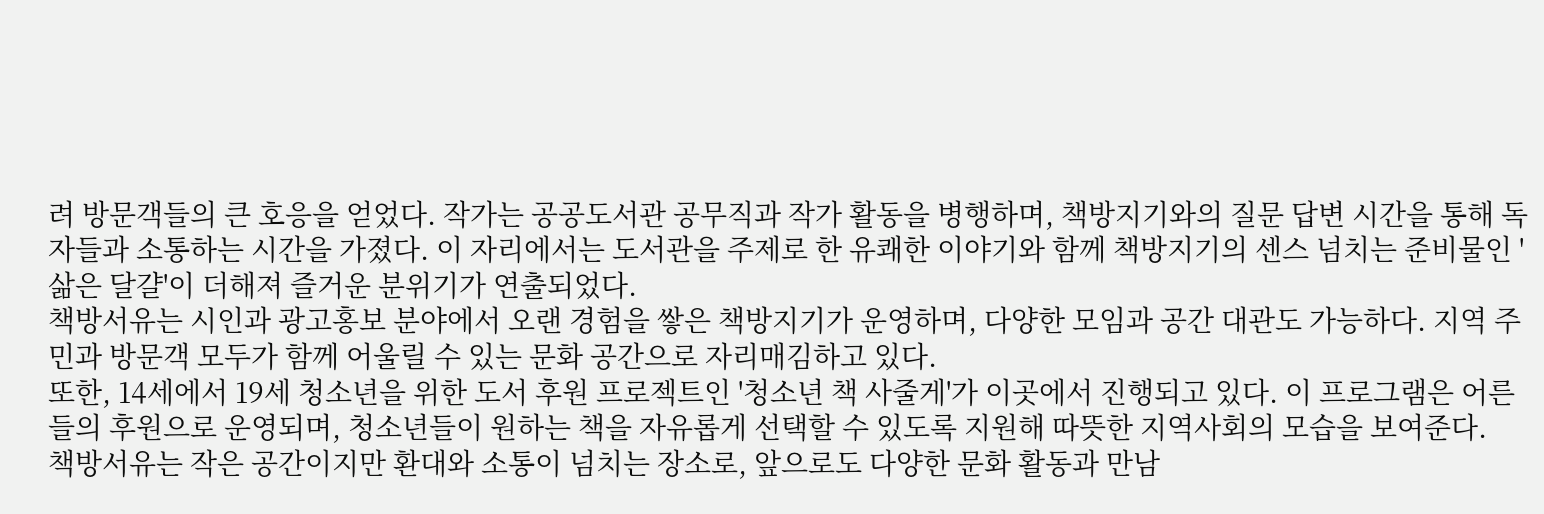려 방문객들의 큰 호응을 얻었다. 작가는 공공도서관 공무직과 작가 활동을 병행하며, 책방지기와의 질문 답변 시간을 통해 독자들과 소통하는 시간을 가졌다. 이 자리에서는 도서관을 주제로 한 유쾌한 이야기와 함께 책방지기의 센스 넘치는 준비물인 '삶은 달걀'이 더해져 즐거운 분위기가 연출되었다.
책방서유는 시인과 광고홍보 분야에서 오랜 경험을 쌓은 책방지기가 운영하며, 다양한 모임과 공간 대관도 가능하다. 지역 주민과 방문객 모두가 함께 어울릴 수 있는 문화 공간으로 자리매김하고 있다.
또한, 14세에서 19세 청소년을 위한 도서 후원 프로젝트인 '청소년 책 사줄게'가 이곳에서 진행되고 있다. 이 프로그램은 어른들의 후원으로 운영되며, 청소년들이 원하는 책을 자유롭게 선택할 수 있도록 지원해 따뜻한 지역사회의 모습을 보여준다.
책방서유는 작은 공간이지만 환대와 소통이 넘치는 장소로, 앞으로도 다양한 문화 활동과 만남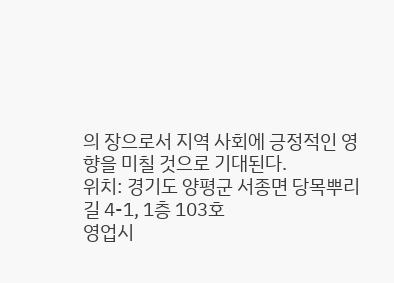의 장으로서 지역 사회에 긍정적인 영향을 미칠 것으로 기대된다.
위치: 경기도 양평군 서종면 당목뿌리길 4-1, 1층 103호
영업시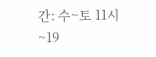간: 수~토 11시~19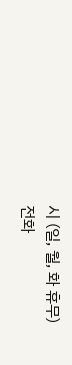시 (일, 월, 화 휴무)
전화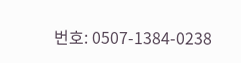번호: 0507-1384-0238